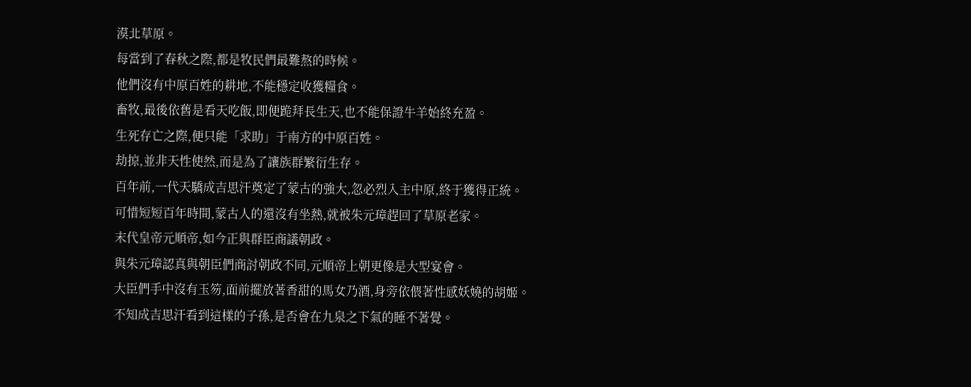漠北草原。
每當到了春秋之際,都是牧民們最難熬的時候。
他們沒有中原百姓的耕地,不能穩定收獲糧食。
畜牧,最後依舊是看天吃飯,即便跪拜長生天,也不能保證牛羊始終充盈。
生死存亡之際,便只能「求助」于南方的中原百姓。
劫掠,並非天性使然,而是為了讓族群繁衍生存。
百年前,一代天驕成吉思汗奠定了蒙古的強大,忽必烈入主中原,終于獲得正統。
可惜短短百年時間,蒙古人的還沒有坐熱,就被朱元璋趕回了草原老家。
末代皇帝元順帝,如今正與群臣商議朝政。
與朱元璋認真與朝臣們商討朝政不同,元順帝上朝更像是大型宴會。
大臣們手中沒有玉笏,面前擺放著香甜的馬女乃酒,身旁依偎著性感妖嬈的胡姬。
不知成吉思汗看到這樣的子孫,是否會在九泉之下氣的睡不著覺。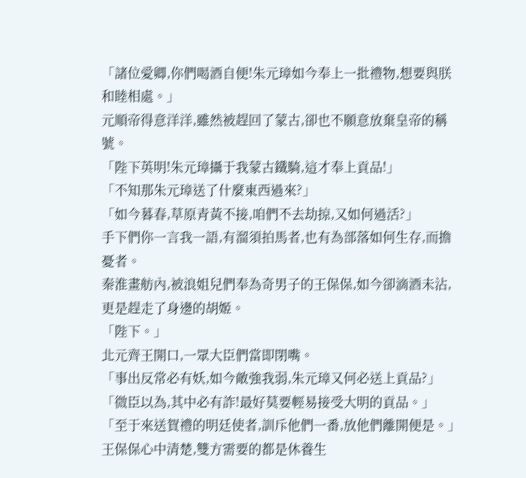「諸位愛卿,你們喝酒自便!朱元璋如今奉上一批禮物,想要與朕和睦相處。」
元順帝得意洋洋,雖然被趕回了蒙古,卻也不願意放棄皇帝的稱號。
「陛下英明!朱元璋攝于我蒙古鐵騎,這才奉上貢品!」
「不知那朱元璋送了什麼東西過來?」
「如今暮春,草原青黃不接,咱們不去劫掠,又如何過活?」
手下們你一言我一語,有溜須拍馬者,也有為部落如何生存,而擔憂者。
秦淮畫舫內,被浪姐兒們奉為奇男子的王保保,如今卻滴酒未沾,更是趕走了身邊的胡姬。
「陛下。」
北元齊王開口,一眾大臣們當即閉嘴。
「事出反常必有妖,如今敵強我弱,朱元璋又何必送上貢品?」
「微臣以為,其中必有詐!最好莫要輕易接受大明的貢品。」
「至于來送賀禮的明廷使者,訓斥他們一番,放他們離開便是。」
王保保心中清楚,雙方需要的都是休養生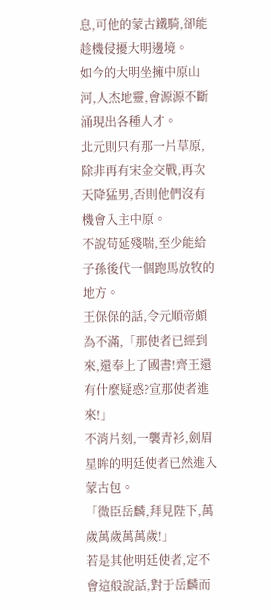息,可他的蒙古鐵騎,卻能趁機侵擾大明邊境。
如今的大明坐擁中原山河,人杰地靈,會源源不斷涌現出各種人才。
北元則只有那一片草原,除非再有宋金交戰,再次天降猛男,否則他們沒有機會入主中原。
不說苟延殘喘,至少能給子孫後代一個跑馬放牧的地方。
王保保的話,令元順帝頗為不滿,「那使者已經到來,還奉上了國書!齊王還有什麼疑惑?宣那使者進來!」
不消片刻,一襲青衫,劍眉星眸的明廷使者已然進入蒙古包。
「微臣岳麟,拜見陛下,萬歲萬歲萬萬歲!」
若是其他明廷使者,定不會這般說話,對于岳麟而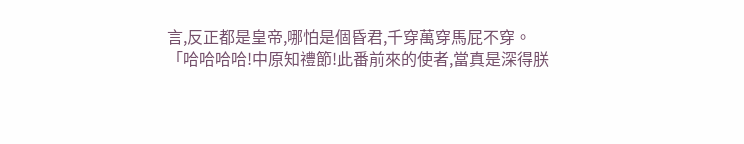言,反正都是皇帝,哪怕是個昏君,千穿萬穿馬屁不穿。
「哈哈哈哈!中原知禮節!此番前來的使者,當真是深得朕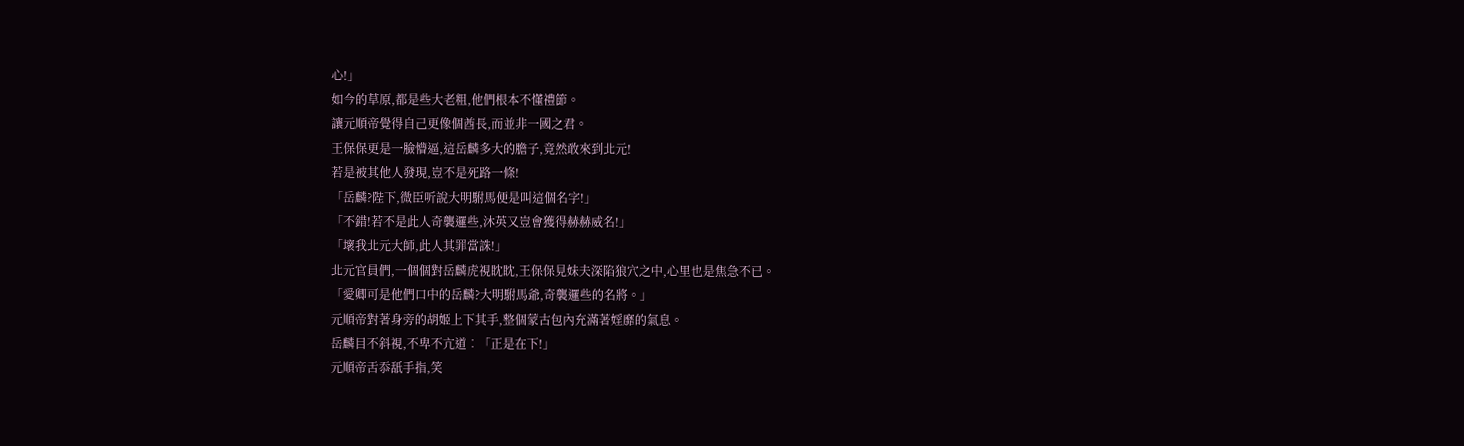心!」
如今的草原,都是些大老粗,他們根本不懂禮節。
讓元順帝覺得自己更像個酋長,而並非一國之君。
王保保更是一臉懵逼,這岳麟多大的膽子,竟然敢來到北元!
若是被其他人發現,豈不是死路一條!
「岳麟?陛下,微臣听說大明駙馬便是叫這個名字!」
「不錯!若不是此人奇襲邏些,沐英又豈會獲得赫赫威名!」
「壞我北元大師,此人其罪當誅!」
北元官員們,一個個對岳麟虎視眈眈,王保保見妹夫深陷狼穴之中,心里也是焦急不已。
「愛卿可是他們口中的岳麟?大明駙馬爺,奇襲邏些的名將。」
元順帝對著身旁的胡姬上下其手,整個蒙古包內充滿著婬靡的氣息。
岳麟目不斜視,不卑不亢道︰「正是在下!」
元順帝舌忝舐手指,笑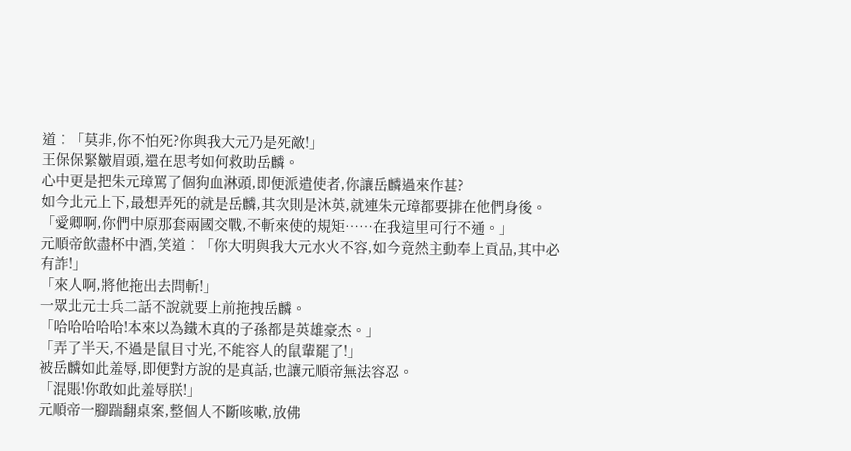道︰「莫非,你不怕死?你與我大元乃是死敵!」
王保保緊皺眉頭,還在思考如何救助岳麟。
心中更是把朱元璋罵了個狗血淋頭,即便派遣使者,你讓岳麟過來作甚?
如今北元上下,最想弄死的就是岳麟,其次則是沐英,就連朱元璋都要排在他們身後。
「愛卿啊,你們中原那套兩國交戰,不斬來使的規矩……在我這里可行不通。」
元順帝飲盡杯中酒,笑道︰「你大明與我大元水火不容,如今竟然主動奉上貢品,其中必有詐!」
「來人啊,將他拖出去問斬!」
一眾北元士兵二話不說就要上前拖拽岳麟。
「哈哈哈哈哈!本來以為鐵木真的子孫都是英雄豪杰。」
「弄了半天,不過是鼠目寸光,不能容人的鼠輩罷了!」
被岳麟如此羞辱,即便對方說的是真話,也讓元順帝無法容忍。
「混賬!你敢如此羞辱朕!」
元順帝一腳踹翻桌案,整個人不斷咳嗽,放佛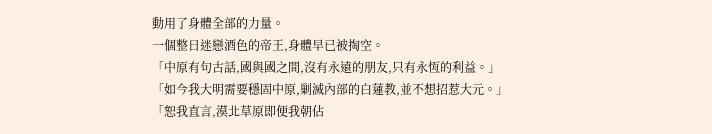動用了身體全部的力量。
一個整日迷戀酒色的帝王,身體早已被掏空。
「中原有句古話,國與國之間,沒有永遠的朋友,只有永恆的利益。」
「如今我大明需要穩固中原,剿滅內部的白蓮教,並不想招惹大元。」
「恕我直言,漠北草原即便我朝佔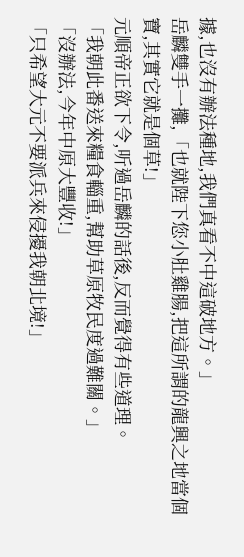據,也沒有辦法種地,我們真看不中這破地方。」
岳麟雙手一攤,「也就陛下您小肚雞腸,把這所謂的龍興之地當個寶,其實它就是個草!」
元順帝正欲下令,听過岳麟的話後,反而覺得有些道理。
「我朝此番送來糧食輜重,幫助草原牧民度過難關。」
「沒辦法,今年中原大豐收!」
「只希望大元不要派兵來侵擾我朝北境!」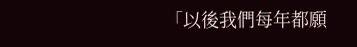「以後我們每年都願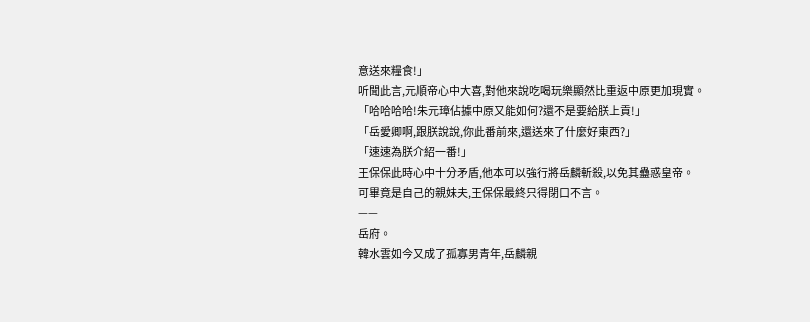意送來糧食!」
听聞此言,元順帝心中大喜,對他來說吃喝玩樂顯然比重返中原更加現實。
「哈哈哈哈!朱元璋佔據中原又能如何?還不是要給朕上貢!」
「岳愛卿啊,跟朕說說,你此番前來,還送來了什麼好東西?」
「速速為朕介紹一番!」
王保保此時心中十分矛盾,他本可以強行將岳麟斬殺,以免其蠱惑皇帝。
可畢竟是自己的親妹夫,王保保最終只得閉口不言。
——
岳府。
韓水雲如今又成了孤寡男青年,岳麟親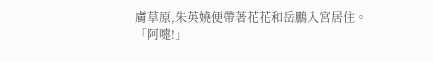膚草原,朱英嬈便帶著花花和岳鵬入宮居住。
「阿嚏!」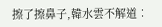擦了擦鼻子,韓水雲不解道︰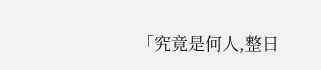「究竟是何人,整日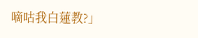嘀咕我白蓮教?」